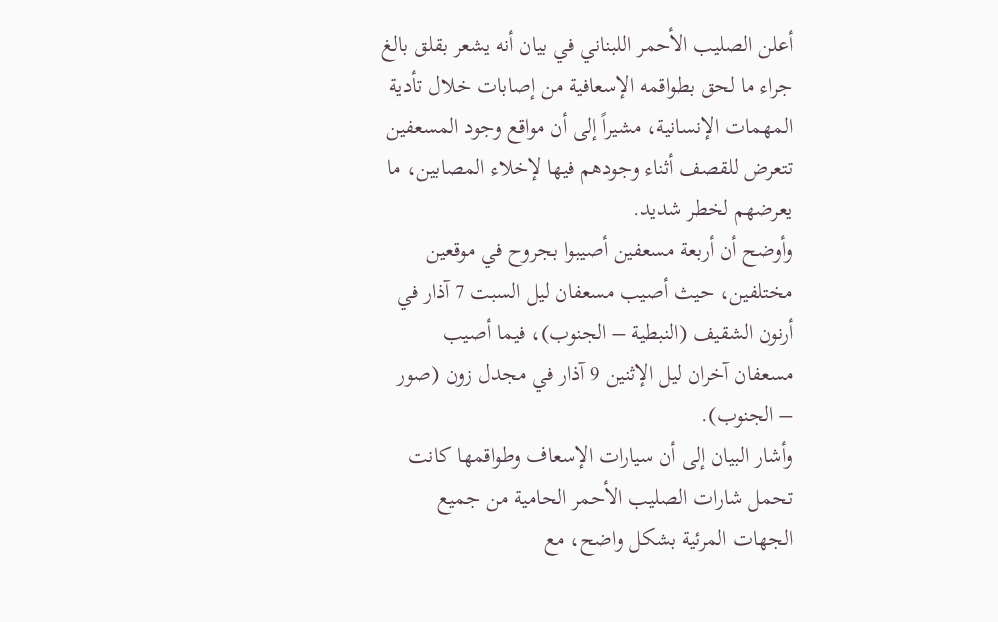أعلن الصليب الأحمر اللبناني في بيان أنه يشعر بقلق بالغ جراء ما لحق بطواقمه الإسعافية من إصابات خلال تأدية المهمات الإنسانية، مشيراً إلى أن مواقع وجود المسعفين تتعرض للقصف أثناء وجودهم فيها لإخلاء المصابين، ما يعرضهم لخطر شديد.
وأوضح أن أربعة مسعفين أصيبوا بجروح في موقعين مختلفين، حيث أصيب مسعفان ليل السبت 7 آذار في أرنون الشقيف (النبطية – الجنوب)، فيما أصيب مسعفان آخران ليل الإثنين 9 آذار في مجدل زون (صور – الجنوب).
وأشار البيان إلى أن سيارات الإسعاف وطواقمها كانت تحمل شارات الصليب الأحمر الحامية من جميع الجهات المرئية بشكل واضح، مع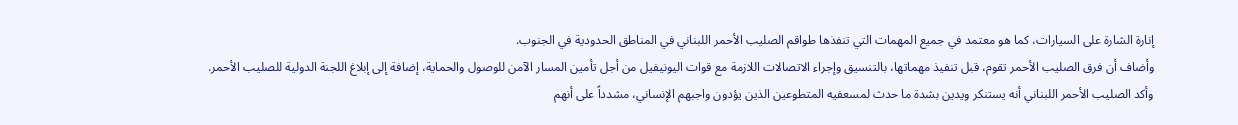إنارة الشارة على السيارات، كما هو معتمد في جميع المهمات التي تنفذها طواقم الصليب الأحمر اللبناني في المناطق الحدودية في الجنوب.
وأضاف أن فرق الصليب الأحمر تقوم، قبل تنفيذ مهماتها، بالتنسيق وإجراء الاتصالات اللازمة مع قوات اليونيفيل من أجل تأمين المسار الآمن للوصول والحماية، إضافة إلى إبلاغ اللجنة الدولية للصليب الأحمر.
وأكد الصليب الأحمر اللبناني أنه يستنكر ويدين بشدة ما حدث لمسعفيه المتطوعين الذين يؤدون واجبهم الإنساني، مشدداً على أنهم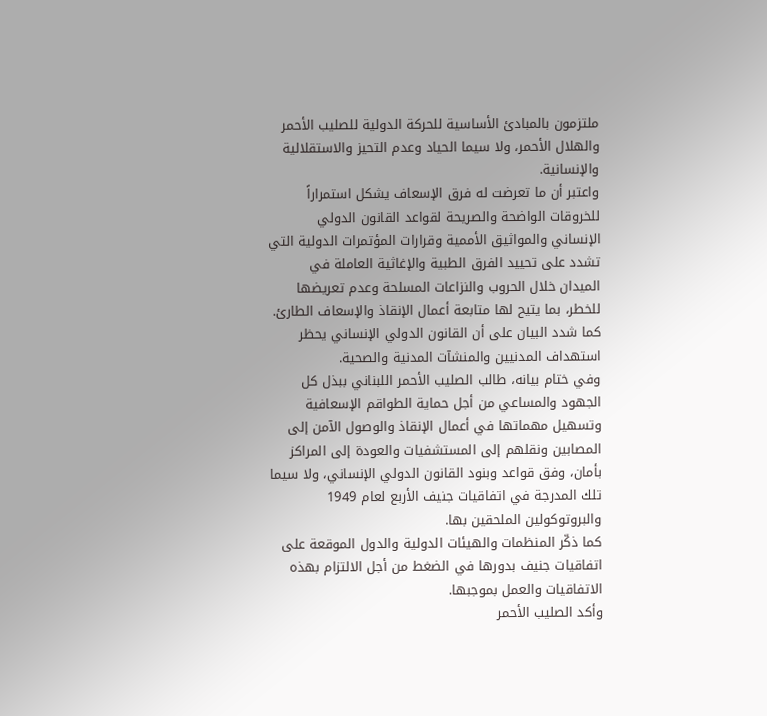ملتزمون بالمبادئ الأساسية للحركة الدولية للصليب الأحمر والهلال الأحمر، ولا سيما الحياد وعدم التحيز والاستقلالية والإنسانية.
واعتبر أن ما تعرضت له فرق الإسعاف يشكل استمراراً للخروقات الواضحة والصريحة لقواعد القانون الدولي الإنساني والمواثيق الأممية وقرارات المؤتمرات الدولية التي تشدد على تحييد الفرق الطبية والإغاثية العاملة في الميدان خلال الحروب والنزاعات المسلحة وعدم تعريضها للخطر، بما يتيح لها متابعة أعمال الإنقاذ والإسعاف الطارئ.
كما شدد البيان على أن القانون الدولي الإنساني يحظر استهداف المدنيين والمنشآت المدنية والصحية.
وفي ختام بيانه، طالب الصليب الأحمر اللبناني ببذل كل الجهود والمساعي من أجل حماية الطواقم الإسعافية وتسهيل مهماتها في أعمال الإنقاذ والوصول الآمن إلى المصابين ونقلهم إلى المستشفيات والعودة إلى المراكز بأمان، وفق قواعد وبنود القانون الدولي الإنساني، ولا سيما تلك المدرجة في اتفاقيات جنيف الأربع لعام 1949 والبروتوكولين الملحقين بها.
كما ذكّر المنظمات والهيئات الدولية والدول الموقعة على اتفاقيات جنيف بدورها في الضغط من أجل الالتزام بهذه الاتفاقيات والعمل بموجبها.
وأكد الصليب الأحمر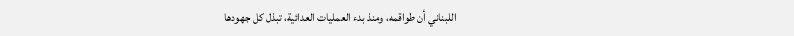اللبناني أن طواقمه، ومنذ بدء العمليات العدائية، تبذل كل جهودها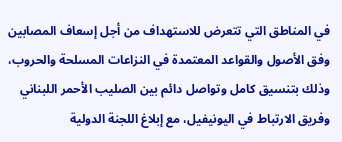في المناطق التي تتعرض للاستهداف من أجل إسعاف المصابين وفق الأصول والقواعد المعتمدة في النزاعات المسلحة والحروب، وذلك بتنسيق كامل وتواصل دائم بين الصليب الأحمر اللبناني وفريق الارتباط في اليونيفيل، مع إبلاغ اللجنة الدولية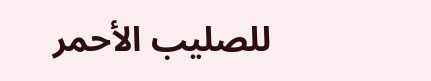للصليب الأحمر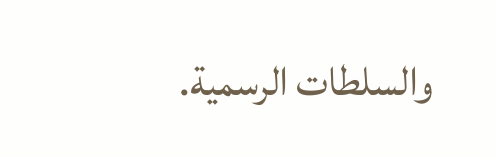والسلطات الرسمية.